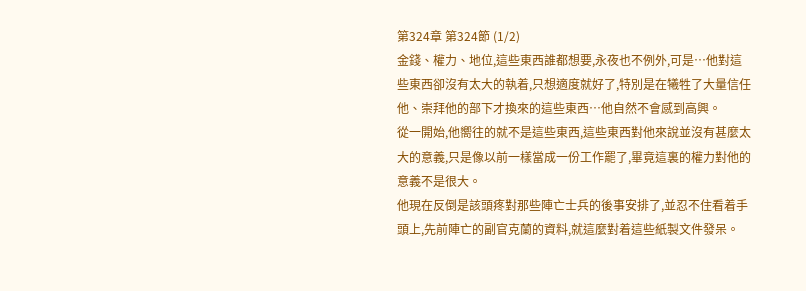第324章 第324節 (1/2)
金錢、權力、地位,這些東西誰都想要,永夜也不例外,可是…他對這些東西卻沒有太大的執着,只想適度就好了,特別是在犧牲了大量信任他、崇拜他的部下才換來的這些東西…他自然不會感到高興。
從一開始,他嚮往的就不是這些東西,這些東西對他來說並沒有甚麼太大的意義,只是像以前一樣當成一份工作罷了,畢竟這裏的權力對他的意義不是很大。
他現在反倒是該頭疼對那些陣亡士兵的後事安排了,並忍不住看着手頭上,先前陣亡的副官克蘭的資料,就這麼對着這些紙製文件發呆。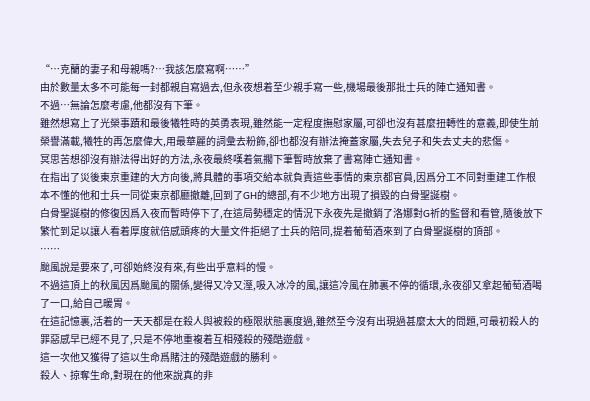“…克蘭的妻子和母親嗎?…我該怎麼寫啊……”
由於數量太多不可能每一封都親自寫過去,但永夜想着至少親手寫一些,機場最後那批士兵的陣亡通知書。
不過…無論怎麼考慮,他都沒有下筆。
雖然想寫上了光榮事蹟和最後犧牲時的英勇表現,雖然能一定程度撫慰家屬,可卻也沒有甚麼扭轉性的意義,即使生前榮譽滿載,犧牲的再怎麼偉大,用最華麗的詞彙去粉飾,卻也都沒有辦法掩蓋家屬,失去兒子和失去丈夫的悲傷。
冥思苦想卻沒有辦法得出好的方法,永夜最終嘆着氣擱下筆暫時放棄了書寫陣亡通知書。
在指出了災後東京重建的大方向後,將具體的事項交給本就負責這些事情的東京都官員,因爲分工不同對重建工作根本不懂的他和士兵一同從東京都廳撤離,回到了GH的總部,有不少地方出現了損毀的白骨聖誕樹。
白骨聖誕樹的修復因爲入夜而暫時停下了,在這局勢穩定的情況下永夜先是撤銷了洛娜對G祈的監督和看管,隨後放下繁忙到足以讓人看着厚度就倍感頭疼的大量文件拒絕了士兵的陪同,提着葡萄酒來到了白骨聖誕樹的頂部。
……
颱風說是要來了,可卻始終沒有來,有些出乎意料的慢。
不過這頂上的秋風因爲颱風的關係,變得又冷又溼,吸入冰冷的風,讓這冷風在肺裏不停的循環,永夜卻又拿起葡萄酒喝了一口,給自己暖胃。
在這記憶裏,活着的一天天都是在殺人與被殺的極限狀態裏度過,雖然至今沒有出現過甚麼太大的問題,可最初殺人的罪惡感早已經不見了,只是不停地重複着互相殘殺的殘酷遊戲。
這一次他又獲得了這以生命爲賭注的殘酷遊戲的勝利。
殺人、掠奪生命,對現在的他來說真的非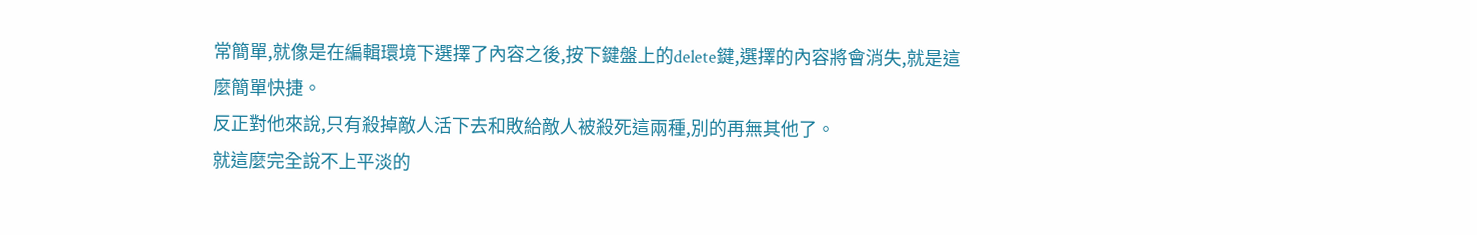常簡單,就像是在編輯環境下選擇了內容之後,按下鍵盤上的delete鍵,選擇的內容將會消失,就是這麼簡單快捷。
反正對他來說,只有殺掉敵人活下去和敗給敵人被殺死這兩種,別的再無其他了。
就這麼完全說不上平淡的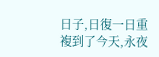日子,日復一日重複到了今天,永夜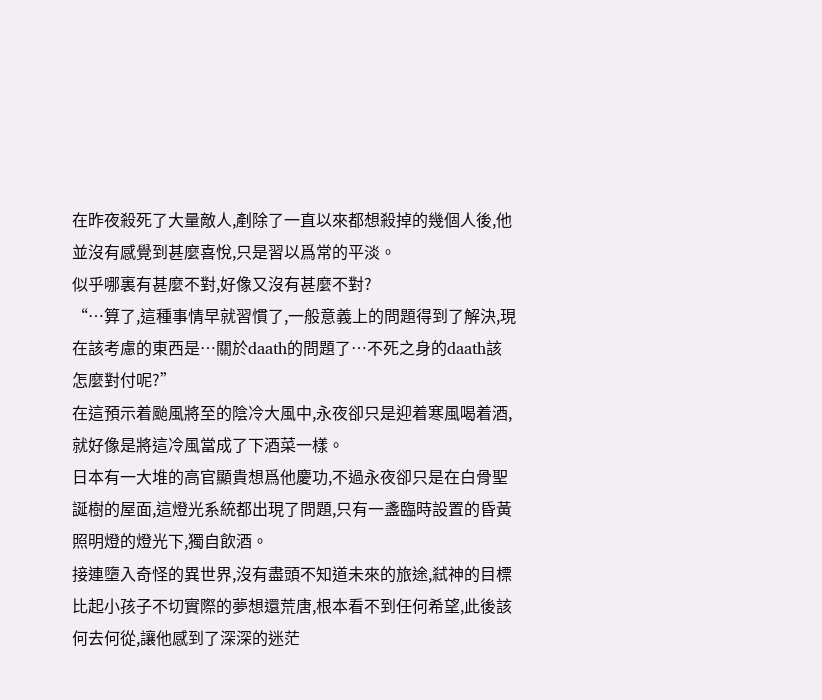在昨夜殺死了大量敵人,剷除了一直以來都想殺掉的幾個人後,他並沒有感覺到甚麼喜悅,只是習以爲常的平淡。
似乎哪裏有甚麼不對,好像又沒有甚麼不對?
“…算了,這種事情早就習慣了,一般意義上的問題得到了解決,現在該考慮的東西是…關於daath的問題了…不死之身的daath該怎麼對付呢?”
在這預示着颱風將至的陰冷大風中,永夜卻只是迎着寒風喝着酒,就好像是將這冷風當成了下酒菜一樣。
日本有一大堆的高官顯貴想爲他慶功,不過永夜卻只是在白骨聖誕樹的屋面,這燈光系統都出現了問題,只有一盞臨時設置的昏黃照明燈的燈光下,獨自飲酒。
接連墮入奇怪的異世界,沒有盡頭不知道未來的旅途,弒神的目標比起小孩子不切實際的夢想還荒唐,根本看不到任何希望,此後該何去何從,讓他感到了深深的迷茫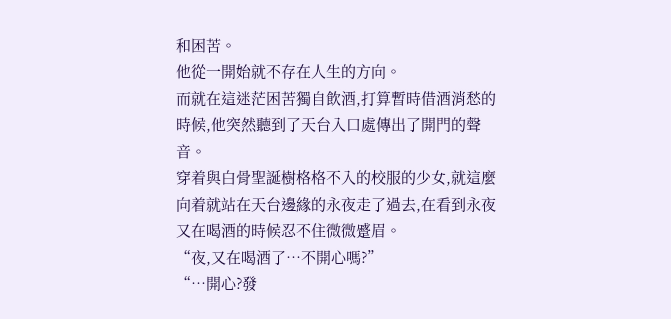和困苦。
他從一開始就不存在人生的方向。
而就在這迷茫困苦獨自飲酒,打算暫時借酒消愁的時候,他突然聽到了天台入口處傳出了開門的聲音。
穿着與白骨聖誕樹格格不入的校服的少女,就這麼向着就站在天台邊緣的永夜走了過去,在看到永夜又在喝酒的時候忍不住微微蹙眉。
“夜,又在喝酒了…不開心嗎?”
“…開心?發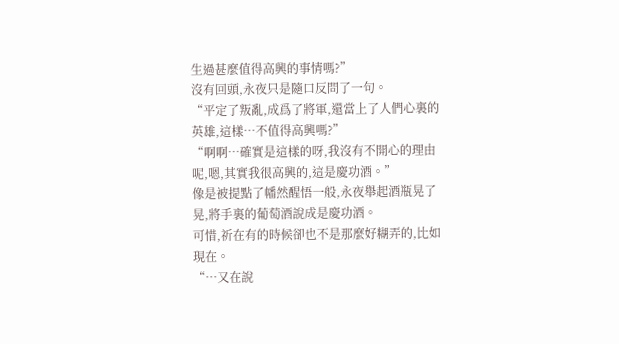生過甚麼值得高興的事情嗎?”
沒有回頭,永夜只是隨口反問了一句。
“平定了叛亂,成爲了將軍,還當上了人們心裏的英雄,這樣…不值得高興嗎?”
“啊啊…確實是這樣的呀,我沒有不開心的理由呢,嗯,其實我很高興的,這是慶功酒。”
像是被提點了幡然醒悟一般,永夜舉起酒瓶晃了晃,將手裏的葡萄酒說成是慶功酒。
可惜,祈在有的時候卻也不是那麼好糊弄的,比如現在。
“…又在說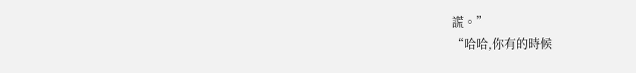謊。”
“哈哈,你有的時候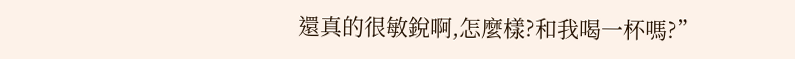還真的很敏銳啊,怎麼樣?和我喝一杯嗎?”